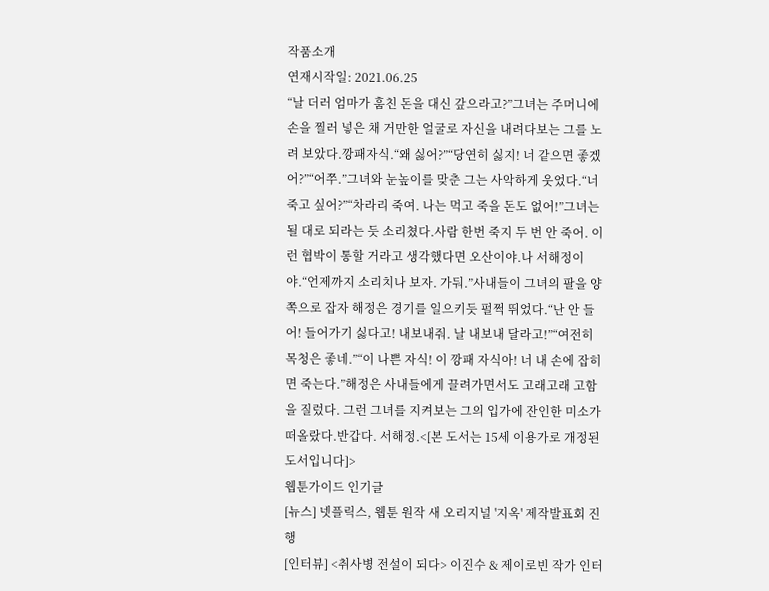작품소개
연재시작일: 2021.06.25
“날 더러 엄마가 훔친 돈을 대신 갚으라고?”그녀는 주머니에 손을 찔러 넣은 채 거만한 얼굴로 자신을 내려다보는 그를 노려 보았다.깡패자식.“왜 싫어?”“당연히 싫지! 너 같으면 좋겠어?”“어쭈.”그녀와 눈높이를 맞춘 그는 사악하게 웃었다.“너 죽고 싶어?”“차라리 죽여. 나는 먹고 죽을 돈도 없어!”그녀는 될 대로 되라는 듯 소리쳤다.사람 한번 죽지 두 번 안 죽어. 이런 협박이 통할 거라고 생각했다면 오산이야.나 서해정이야.“언제까지 소리치나 보자. 가둬.”사내들이 그녀의 팔을 양쪽으로 잡자 해정은 경기를 일으키듯 펄쩍 뛰었다.“난 안 들어! 들어가기 싫다고! 내보내줘. 날 내보내 달라고!”“여전히 목청은 좋네.”“이 나쁜 자식! 이 깡패 자식아! 너 내 손에 잡히면 죽는다.”해정은 사내들에게 끌려가면서도 고래고래 고함을 질렀다. 그런 그녀를 지켜보는 그의 입가에 잔인한 미소가 떠올랐다.반갑다. 서해정.<[본 도서는 15세 이용가로 개정된 도서입니다]>
웹툰가이드 인기글
[뉴스] 넷플릭스, 웹툰 원작 새 오리지널 '지옥' 제작발표회 진행
[인터뷰] <취사병 전설이 되다> 이진수 & 제이로빈 작가 인터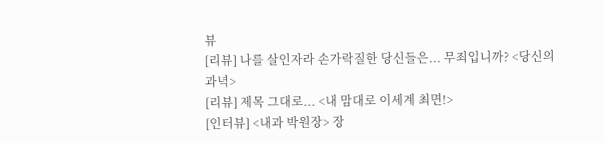뷰
[리뷰] 나를 살인자라 손가락질한 당신들은... 무죄입니까? <당신의 과녁>
[리뷰] 제목 그대로... <내 맘대로 이세계 최면!>
[인터뷰] <내과 박원장> 장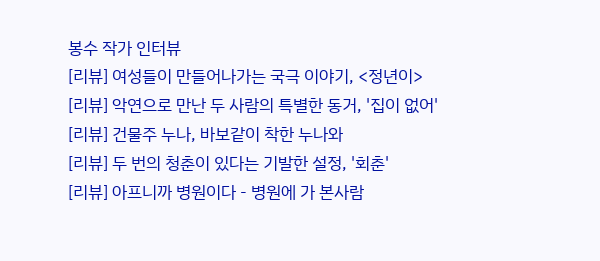봉수 작가 인터뷰
[리뷰] 여성들이 만들어나가는 국극 이야기, <정년이>
[리뷰] 악연으로 만난 두 사람의 특별한 동거, '집이 없어'
[리뷰] 건물주 누나, 바보같이 착한 누나와
[리뷰] 두 번의 청춘이 있다는 기발한 설정, '회춘'
[리뷰] 아프니까 병원이다 - 병원에 가 본사람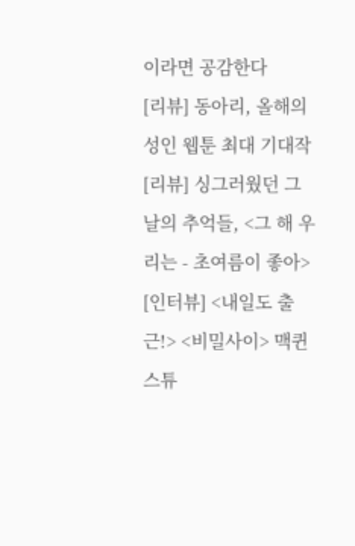이라면 공감한다
[리뷰] 동아리, 올해의 성인 웹툰 최대 기대작
[리뷰] 싱그러웠던 그 날의 추억들, <그 해 우리는 - 초여름이 좋아>
[인터뷰] <내일도 출근!> <비밀사이> 맥퀸스튜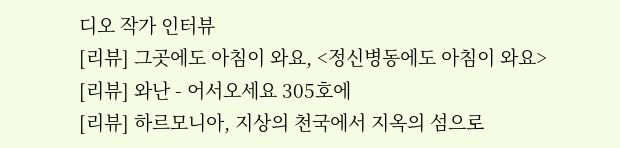디오 작가 인터뷰
[리뷰] 그곳에도 아침이 와요, <정신병동에도 아침이 와요>
[리뷰] 와난 - 어서오세요 305호에
[리뷰] 하르모니아, 지상의 천국에서 지옥의 섬으로